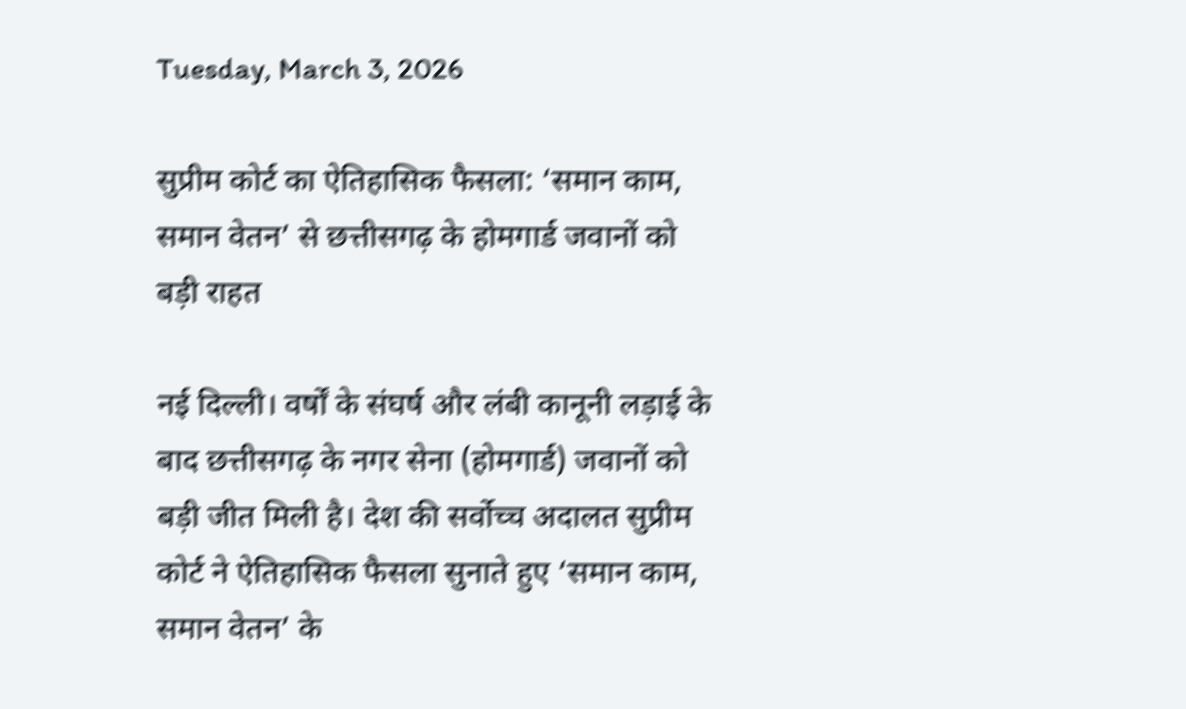Tuesday, March 3, 2026

सुप्रीम कोर्ट का ऐतिहासिक फैसला: ‘समान काम, समान वेतन’ से छत्तीसगढ़ के होमगार्ड जवानों को बड़ी राहत

नई दिल्ली। वर्षों के संघर्ष और लंबी कानूनी लड़ाई के बाद छत्तीसगढ़ के नगर सेना (होमगार्ड) जवानों को बड़ी जीत मिली है। देश की सर्वोच्च अदालत सुप्रीम कोर्ट ने ऐतिहासिक फैसला सुनाते हुए ‘समान काम, समान वेतन’ के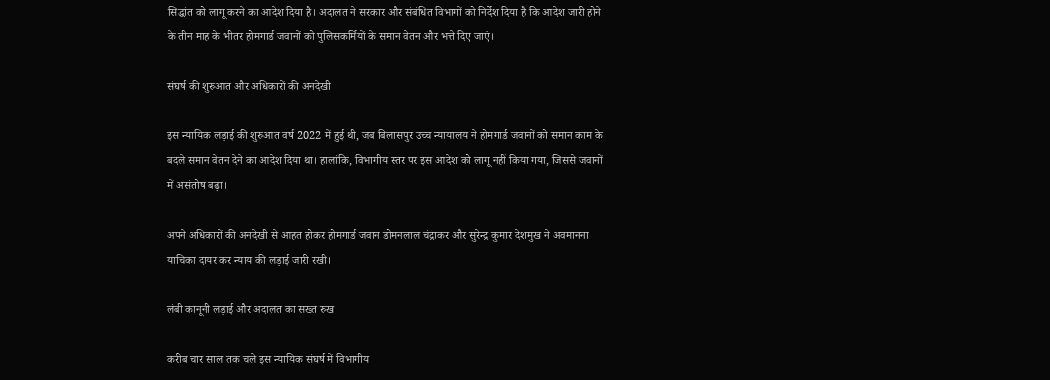सिद्धांत को लागू करने का आदेश दिया है। अदालत ने सरकार और संबंधित विभागों को निर्देश दिया है कि आदेश जारी होने के तीन माह के भीतर होमगार्ड जवानों को पुलिसकर्मियों के समान वेतन और भत्ते दिए जाएं।

संघर्ष की शुरुआत और अधिकारों की अनदेखी

इस न्यायिक लड़ाई की शुरुआत वर्ष 2022 में हुई थी, जब बिलासपुर उच्च न्यायालय ने होमगार्ड जवानों को समान काम के बदले समान वेतन देने का आदेश दिया था। हालांकि, विभागीय स्तर पर इस आदेश को लागू नहीं किया गया, जिससे जवानों में असंतोष बढ़ा।

अपने अधिकारों की अनदेखी से आहत होकर होमगार्ड जवान डोमनलाल चंद्राकर और सुरेन्द्र कुमार देशमुख ने अवमानना याचिका दायर कर न्याय की लड़ाई जारी रखी।

लंबी कानूनी लड़ाई और अदालत का सख्त रुख

करीब चार साल तक चले इस न्यायिक संघर्ष में विभागीय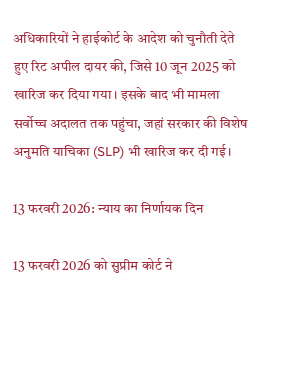अधिकारियों ने हाईकोर्ट के आदेश को चुनौती देते हुए रिट अपील दायर की, जिसे 10 जून 2025 को खारिज कर दिया गया। इसके बाद भी मामला सर्वोच्च अदालत तक पहुंचा, जहां सरकार की विशेष अनुमति याचिका (SLP) भी खारिज कर दी गई।

13 फरवरी 2026: न्याय का निर्णायक दिन

13 फरवरी 2026 को सुप्रीम कोर्ट ने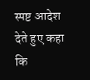स्पष्ट आदेश देते हुए कहा कि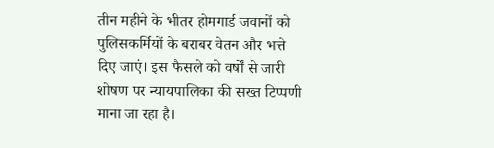तीन महीने के भीतर होमगार्ड जवानों को पुलिसकर्मियों के बराबर वेतन और भत्ते दिए जाएं। इस फैसले को वर्षों से जारी शोषण पर न्यायपालिका की सख्त टिप्पणी माना जा रहा है।